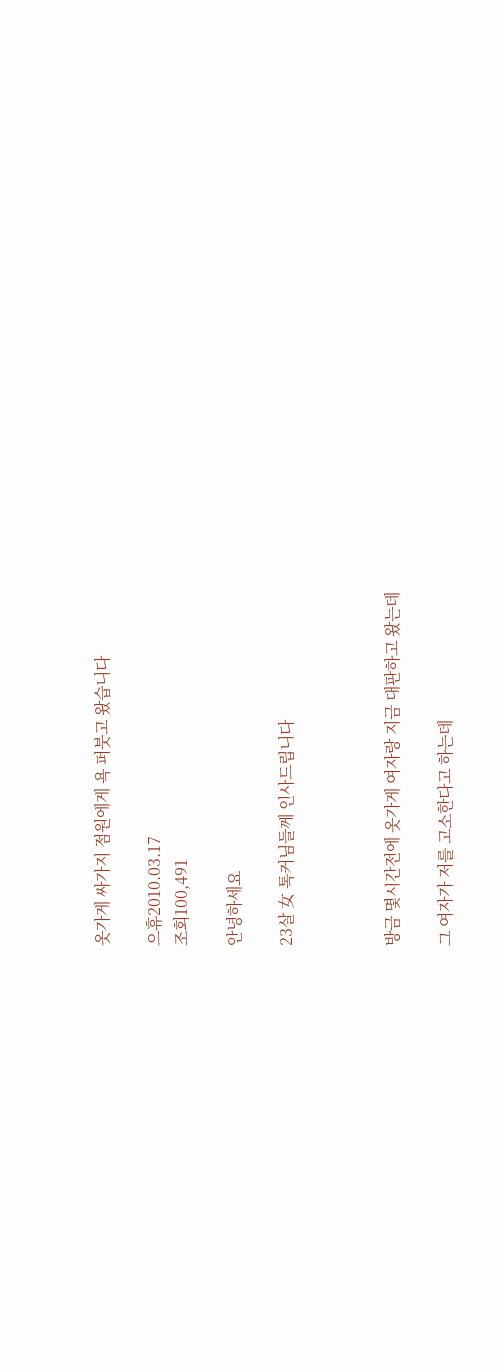옷가게 싸가지 점원에게 욕 퍼붓고 왔습니다

으휴2010.03.17
조회100,491

안녕하세요

23살 女 톡커님들께 인사드립니다



방금 몇시간전에 옷가게 여자랑 지금 대판하고 왔는데

그 여자가 저를 고소한다고 하는데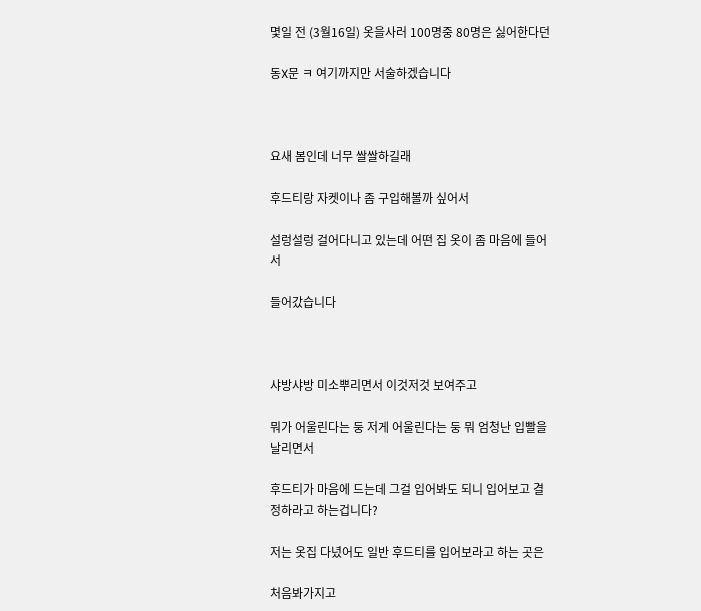몇일 전 (3월16일) 옷을사러 100명중 80명은 싫어한다던

동X문 ㅋ 여기까지만 서술하겠습니다



요새 봄인데 너무 쌀쌀하길래

후드티랑 자켓이나 좀 구입해볼까 싶어서

설렁설렁 걸어다니고 있는데 어떤 집 옷이 좀 마음에 들어서

들어갔습니다



샤방샤방 미소뿌리면서 이것저것 보여주고

뭐가 어울린다는 둥 저게 어울린다는 둥 뭐 엄청난 입빨을 날리면서

후드티가 마음에 드는데 그걸 입어봐도 되니 입어보고 결정하라고 하는겁니다?

저는 옷집 다녔어도 일반 후드티를 입어보라고 하는 곳은

처음봐가지고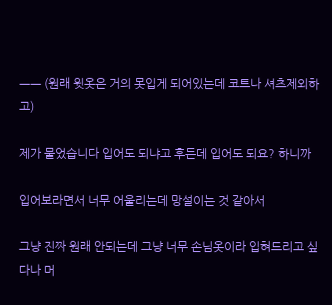ㅡㅡ (원래 윗옷은 거의 못입게 되어있는데 코트나 셔츠제외하고)

제가 물었습니다 입어도 되냐고 후든데 입어도 되요? 하니까

입어보라면서 너무 어울리는데 망설이는 것 같아서

그냥 진짜 원래 안되는데 그냥 너무 손님옷이라 입혀드리고 싶다나 머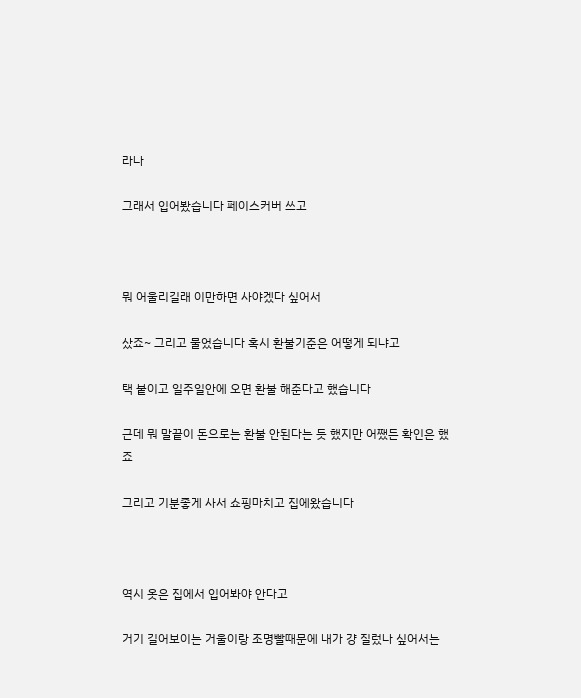라나

그래서 입어봤습니다 페이스커버 쓰고



뭐 어울리길래 이만하면 사야겠다 싶어서

샀죠~ 그리고 물었습니다 혹시 환불기준은 어떻게 되냐고

택 붙이고 일주일안에 오면 환불 해준다고 했습니다

근데 뭐 말끝이 돈으로는 환불 안된다는 듯 했지만 어쨌든 확인은 했죠

그리고 기분좋게 사서 쇼핑마치고 집에왔습니다



역시 옷은 집에서 입어봐야 안다고

거기 길어보이는 거울이랑 조명빨때문에 내가 걍 질렀나 싶어서는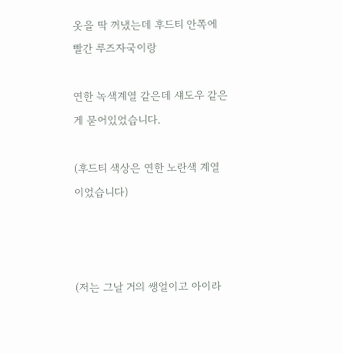옷을 딱 꺼냈는데 후드티 안쪽에 빨간 루즈자국이랑

연한 녹색계열 같은데 섀도우 같은게 묻어있었습니다.

(후드티 색상은 연한 노란색 계열이었습니다)



(저는 그날 거의 쌩얼이고 아이라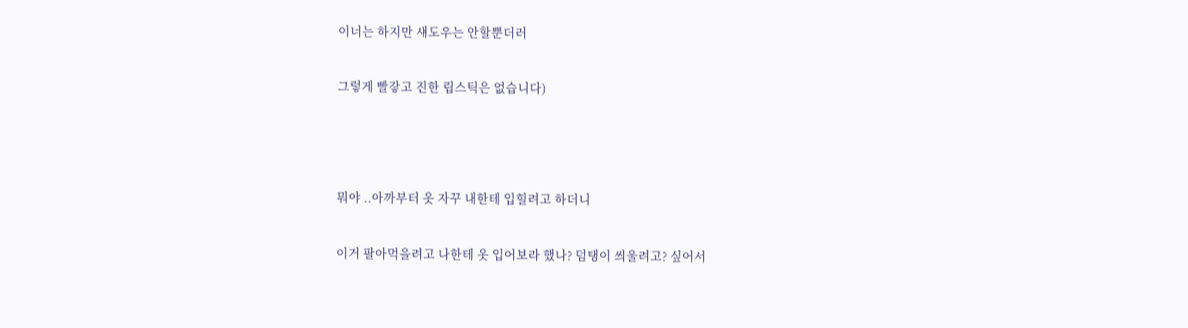이너는 하지만 섀도우는 안할뿐더러

그렇게 빨갛고 진한 립스틱은 없습니다)



뭐야 ..아까부터 옷 자꾸 내한테 입힐려고 하더니

이거 팔아먹을려고 나한테 옷 입어보라 했나? 덤탱이 씌울려고? 싶어서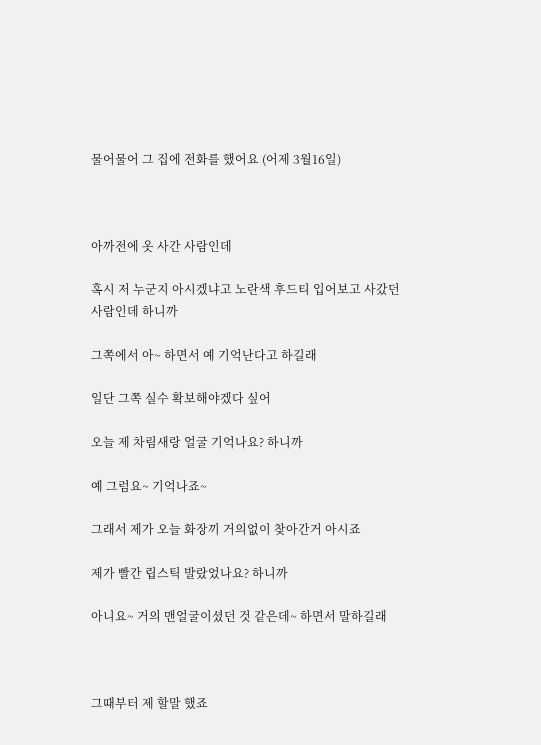물어물어 그 집에 전화를 했어요 (어제 3월16일)



아까전에 옷 사간 사람인데

혹시 저 누군지 아시겠냐고 노란색 후드티 입어보고 사갔던 사람인데 하니까

그쪽에서 아~ 하면서 예 기억난다고 하길래

일단 그쪽 실수 확보해야겠다 싶어

오늘 제 차림새랑 얼굴 기억나요? 하니까

예 그럼요~ 기억나죠~

그래서 제가 오늘 화장끼 거의없이 찾아간거 아시죠

제가 빨간 립스틱 발랐었나요? 하니까

아니요~ 거의 맨얼굴이셨던 것 같은데~ 하면서 말하길래



그때부터 제 할말 했죠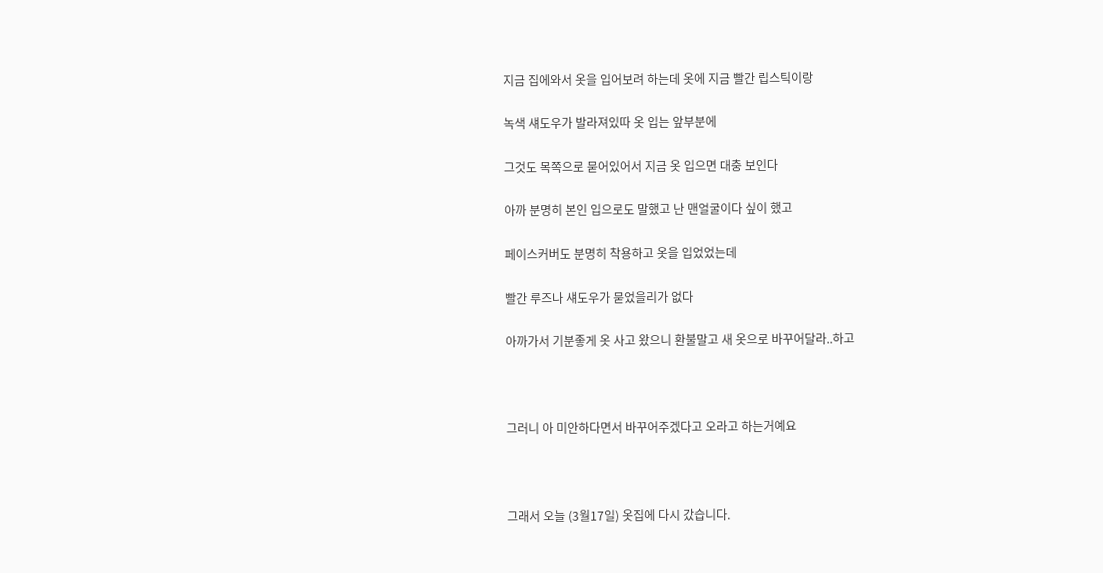지금 집에와서 옷을 입어보려 하는데 옷에 지금 빨간 립스틱이랑

녹색 섀도우가 발라져있따 옷 입는 앞부분에

그것도 목쪽으로 묻어있어서 지금 옷 입으면 대충 보인다

아까 분명히 본인 입으로도 말했고 난 맨얼굴이다 싶이 했고

페이스커버도 분명히 착용하고 옷을 입었었는데

빨간 루즈나 섀도우가 묻었을리가 없다

아까가서 기분좋게 옷 사고 왔으니 환불말고 새 옷으로 바꾸어달라..하고



그러니 아 미안하다면서 바꾸어주겠다고 오라고 하는거예요



그래서 오늘 (3월17일) 옷집에 다시 갔습니다.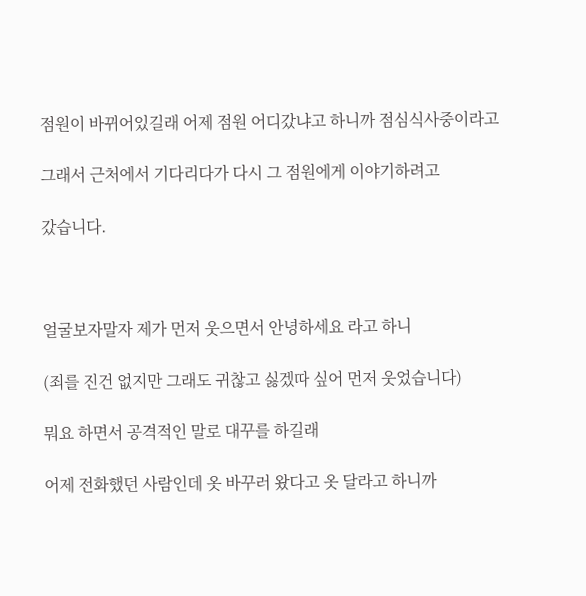점원이 바뀌어있길래 어제 점원 어디갔냐고 하니까 점심식사중이라고

그래서 근처에서 기다리다가 다시 그 점원에게 이야기하려고

갔습니다.



얼굴보자말자 제가 먼저 웃으면서 안녕하세요 라고 하니

(죄를 진건 없지만 그래도 귀찮고 싫겠따 싶어 먼저 웃었습니다)

뭐요 하면서 공격적인 말로 대꾸를 하길래

어제 전화했던 사람인데 옷 바꾸러 왔다고 옷 달라고 하니까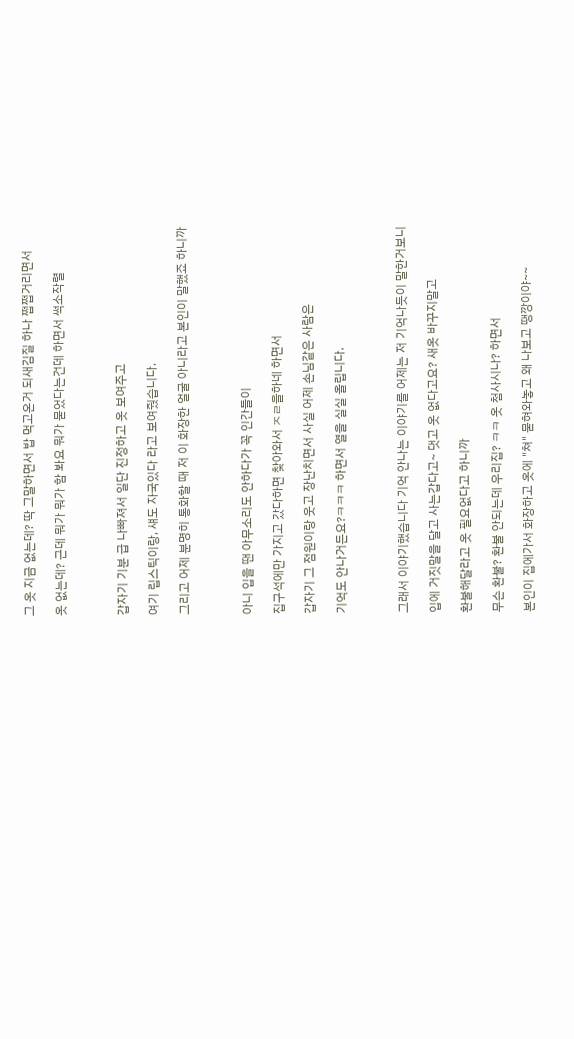그 옷 지금 없는데? 딱 그말하면서 밥 먹고온거 되새김질 하나 쩝쩝거리면서

옷 없는데? 근데 뭐가 뭐가 함 봐요 뭐가 묻었다는건데 하면서 썩소작렬



갑자기 기분 급 나빠져서 일단 진정하고 옷 보여주고

여기 립스틱이랑, 섀도 자국있다 라고 보여줬습니다.

그리고 어제 분명히 통화할 때 저 이 화장한 얼굴 아니라고 본인이 말했죠 하니까



아니 입을 땐 아무소리도 안하다가 꼭 인간들이

집구석에만 가지고 갔다하면 찾아와서 ㅈㄹ을하네 하면서

갑자기 그 점원이랑 웃고 장난치면서 사실 어제 손님같은 사람은

기억도 안나거든요?ㅋㅋㅋ 하면서 열을 실실 올립니다.



그래서 이야기했습니다 기억 안나는 이야기를 어제는 저 기억나듯이 말한거보니

입에 거짓말을 달고 사는갑다고~ 댓고 옷 없다고요? 새옷 바꾸지말고

환불해달라고 옷 필요없다고 하니까

무슨 환불? 환불 안되는데 우리집? ㅋㅋ 옷 첨사시나? 하면서

본인이 집에가서 화장하고 옷에 "쳐" 묻혀와놓고 왜 나보고 땡깡이야~~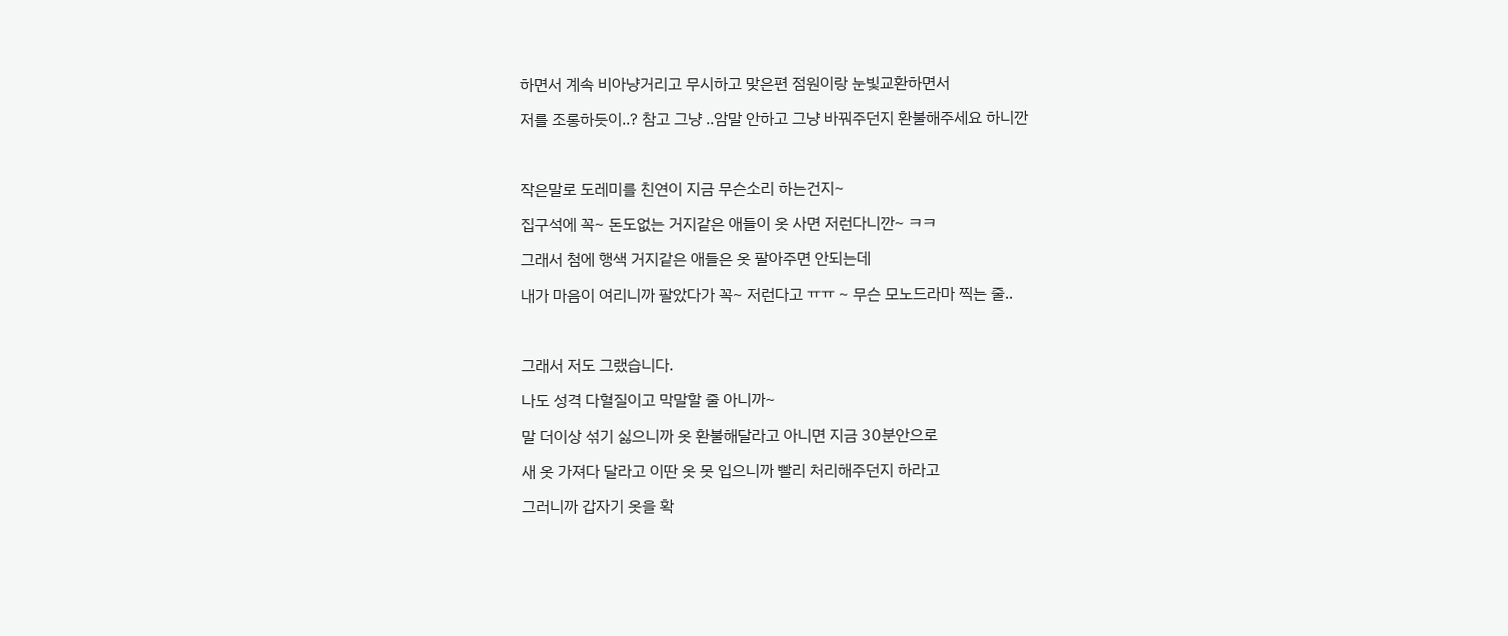하면서 계속 비아냥거리고 무시하고 맞은편 점원이랑 눈빛교환하면서

저를 조롱하듯이..? 참고 그냥 ..암말 안하고 그냥 바꿔주던지 환불해주세요 하니깐



작은말로 도레미를 친연이 지금 무슨소리 하는건지~

집구석에 꼭~ 돈도없는 거지같은 애들이 옷 사면 저런다니깐~ ㅋㅋ

그래서 첨에 행색 거지같은 애들은 옷 팔아주면 안되는데

내가 마음이 여리니까 팔았다가 꼭~ 저런다고 ㅠㅠ ~ 무슨 모노드라마 찍는 줄..



그래서 저도 그랬습니다.

나도 성격 다혈질이고 막말할 줄 아니까~

말 더이상 섞기 싫으니까 옷 환불해달라고 아니면 지금 30분안으로

새 옷 가져다 달라고 이딴 옷 못 입으니까 빨리 처리해주던지 하라고

그러니까 갑자기 옷을 확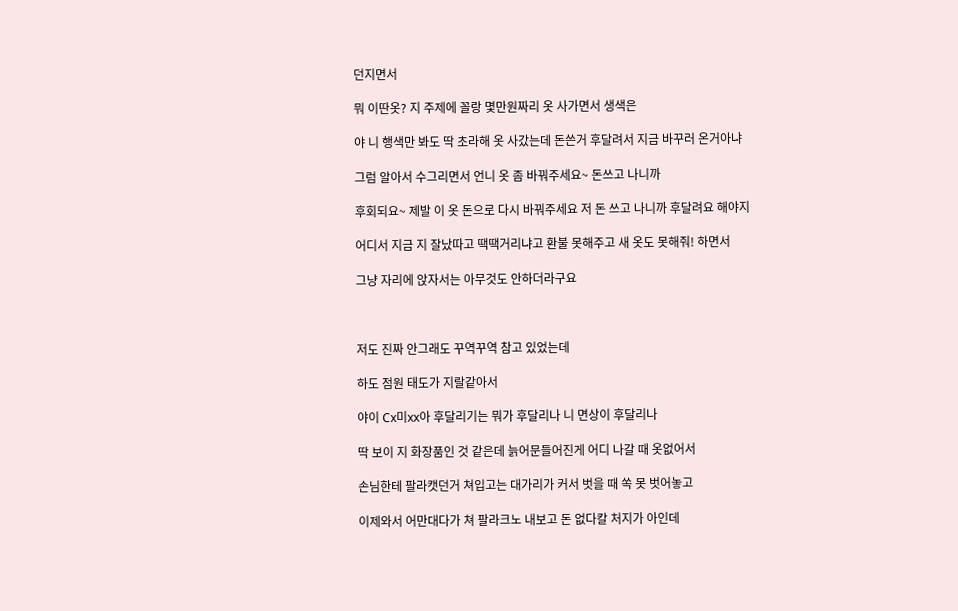던지면서

뭐 이딴옷? 지 주제에 꼴랑 몇만원짜리 옷 사가면서 생색은

야 니 행색만 봐도 딱 초라해 옷 사갔는데 돈쓴거 후달려서 지금 바꾸러 온거아냐

그럼 알아서 수그리면서 언니 옷 좀 바꿔주세요~ 돈쓰고 나니까

후회되요~ 제발 이 옷 돈으로 다시 바꿔주세요 저 돈 쓰고 나니까 후달려요 해야지

어디서 지금 지 잘났따고 땍땍거리냐고 환불 못해주고 새 옷도 못해줘! 하면서

그냥 자리에 앉자서는 아무것도 안하더라구요



저도 진짜 안그래도 꾸역꾸역 참고 있었는데

하도 점원 태도가 지랄같아서

야이 Cx미xx아 후달리기는 뭐가 후달리나 니 면상이 후달리나

딱 보이 지 화장품인 것 같은데 늙어문들어진게 어디 나갈 때 옷없어서

손님한테 팔라캣던거 쳐입고는 대가리가 커서 벗을 때 쏙 못 벗어놓고

이제와서 어만대다가 쳐 팔라크노 내보고 돈 없다칼 처지가 아인데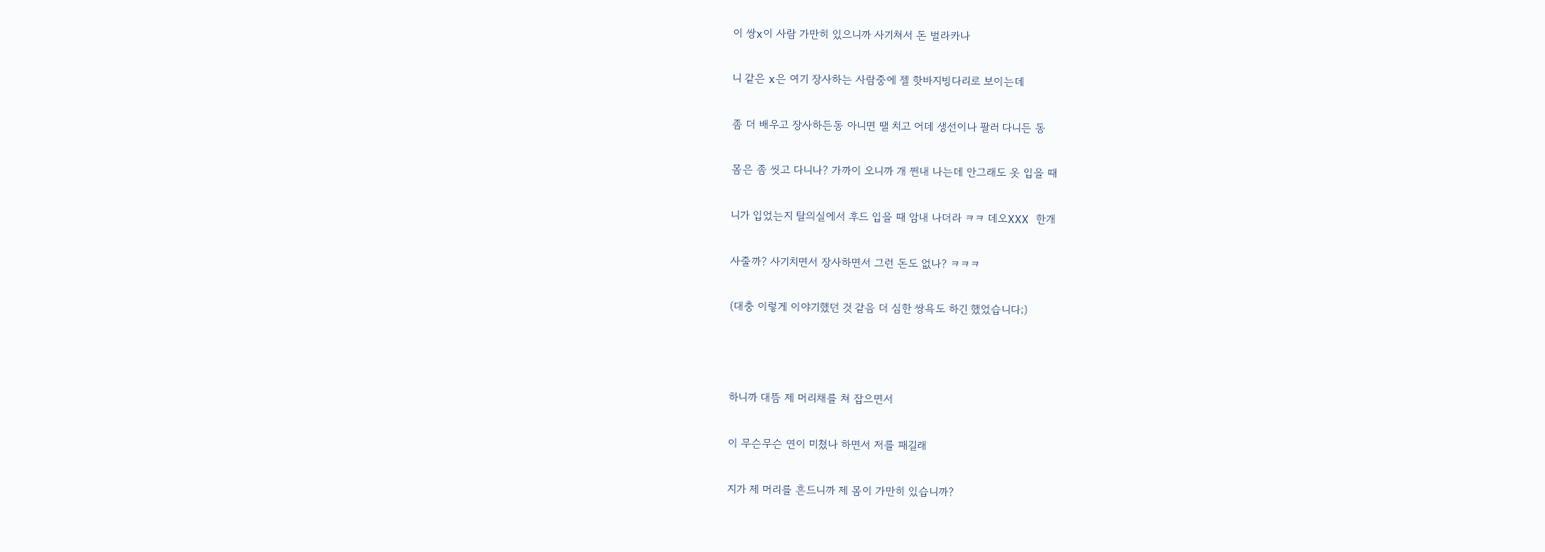이 쌍x이 사람 가만히 있으니까 사기쳐서 돈 벌라카나

니 같은 x은 여기 장사하는 사람중에 젤 핫바지빙다리로 보이는데

좀 더 배우고 장사하든동 아니면 땔 치고 어데 생선이나 팔러 다니든 동

몸은 좀 씻고 다니나? 가까이 오니까 개 쩐내 나는데 안그래도 옷 입을 때

니가 입었는지 탈의실에서 후드 입을 때 암내 나더라 ㅋㅋ 데오XXX 한개

사줄까? 사기치면서 장사하면서 그런 돈도 없나? ㅋㅋㅋ

(대충 이렇게 이야기했던 것 같음 더 심한 쌍욕도 하긴 했었습니다;)



하니까 대뜸 제 머리채를 쳐 잡으면서

이 무슨무슨 연이 미쳤나 하면서 저를 패길래

지가 제 머리를 흔드니까 제 몸이 가만히 있습니까?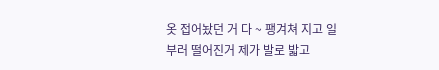옷 접어놨던 거 다 ~ 팽겨쳐 지고 일부러 떨어진거 제가 발로 밟고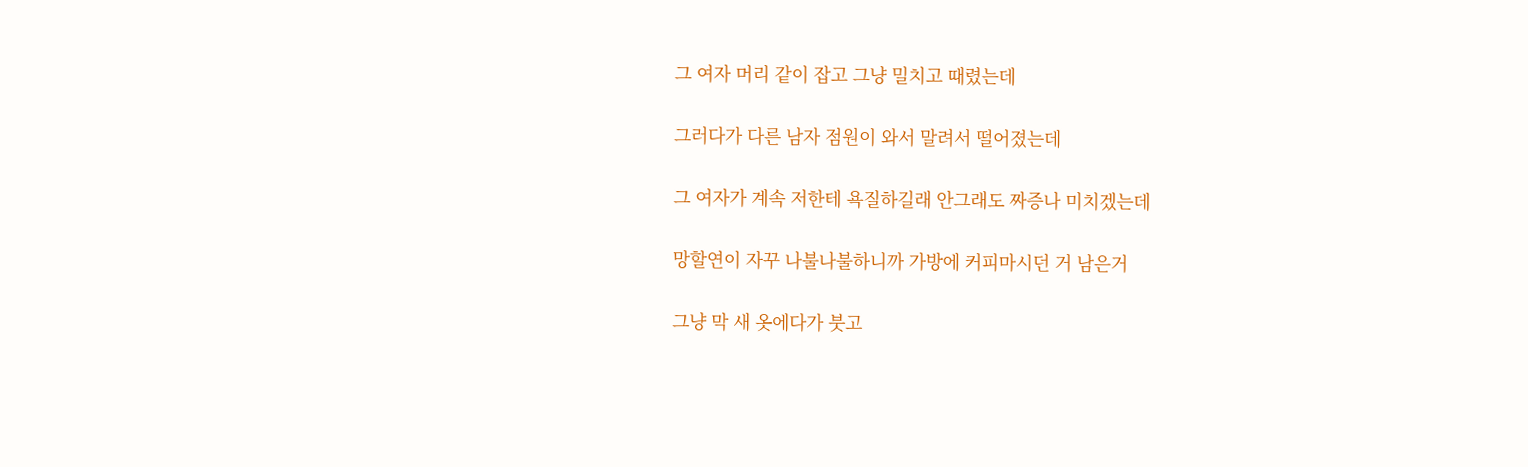그 여자 머리 같이 잡고 그냥 밀치고 때렸는데

그러다가 다른 남자 점원이 와서 말려서 떨어졌는데

그 여자가 계속 저한테 욕질하길래 안그래도 짜증나 미치겠는데

망할연이 자꾸 나불나불하니까 가방에 커피마시던 거 남은거

그냥 막 새 옷에다가 붓고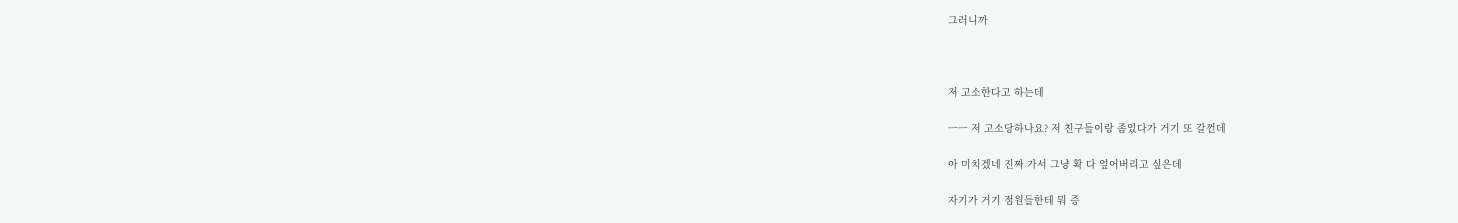그러니까



저 고소한다고 하는데

ㅡㅡ 저 고소당하나요? 저 친구들이랑 좀있다가 거기 또 갈껀데

아 미치겠네 진짜 가서 그냥 확 다 엎어버리고 싶은데

자기가 거기 점원들한테 뭐 증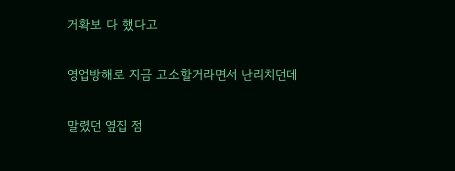거확보 다 했다고

영업방해로 지금 고소할거라면서 난리치던데

말렸던 옆집 점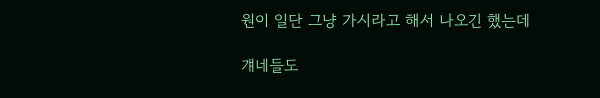원이 일단 그냥 가시라고 해서 나오긴 했는데

걔네들도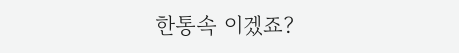한통속 이겠죠?